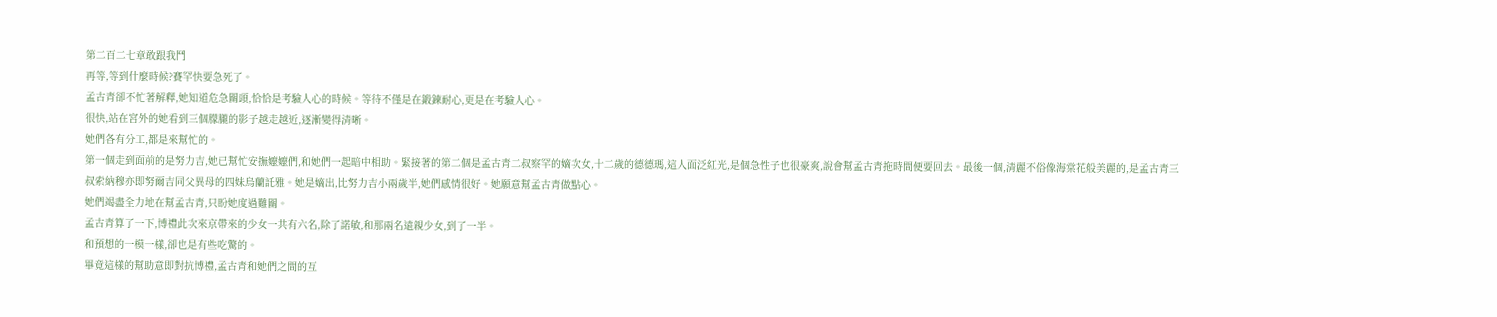第二百二七章敢跟我鬥
再等,等到什麼時候?賽罕快要急死了。
孟古青卻不忙著解釋,她知道危急關頭,恰恰是考驗人心的時候。等待不僅是在鍛鍊耐心,更是在考驗人心。
很快,站在宮外的她看到三個朦朧的影子越走越近,逐漸變得清晰。
她們各有分工,都是來幫忙的。
第一個走到面前的是努力吉,她已幫忙安撫嬤嬤們,和她們一起暗中相助。緊接著的第二個是孟古青二叔察罕的嫡次女,十二歲的德德瑪,這人面泛紅光,是個急性子也很豪爽,說會幫孟古青拖時間便要回去。最後一個,清麗不俗像海棠花般美麗的,是孟古青三叔索納穆亦即努爾吉同父異母的四妹烏蘭託雅。她是嫡出,比努力吉小兩歲半,她們感情很好。她願意幫孟古青做點心。
她們竭盡全力地在幫孟古青,只盼她度過難關。
孟古青算了一下,博禮此次來京帶來的少女一共有六名,除了諾敏,和那兩名遠親少女,到了一半。
和預想的一模一樣,卻也是有些吃驚的。
畢竟這樣的幫助意即對抗博禮,孟古青和她們之間的互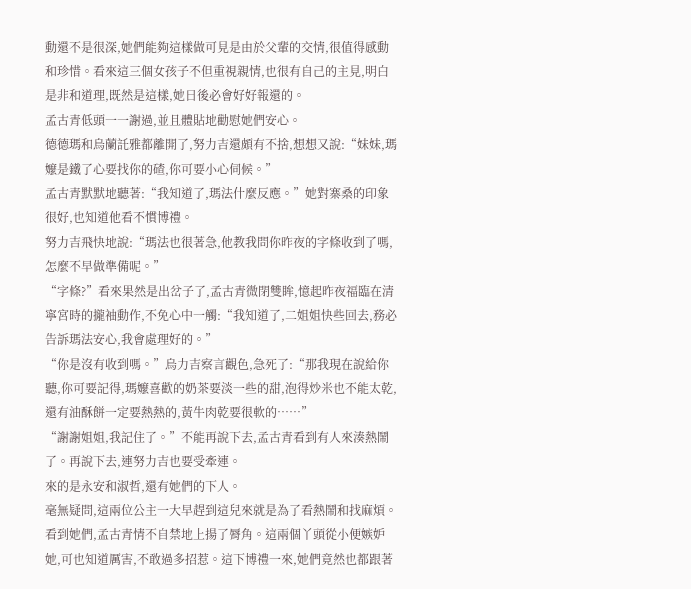動還不是很深,她們能夠這樣做可見是由於父輩的交情,很值得感動和珍惜。看來這三個女孩子不但重視親情,也很有自己的主見,明白是非和道理,既然是這樣,她日後必會好好報還的。
孟古青低頭一一謝過,並且體貼地勸慰她們安心。
德德瑪和烏蘭託雅都離開了,努力吉還頗有不捨,想想又說:“妹妹,瑪嬤是鐵了心要找你的碴,你可要小心伺候。”
孟古青默默地聽著:“我知道了,瑪法什麼反應。”她對寨桑的印象很好,也知道他看不慣博禮。
努力吉飛快地說:“瑪法也很著急,他教我問你昨夜的字條收到了嗎,怎麼不早做準備呢。”
“字條?”看來果然是出岔子了,孟古青微閉雙眸,憶起昨夜福臨在清寧宮時的攏袖動作,不免心中一觸:“我知道了,二姐姐快些回去,務必告訴瑪法安心,我會處理好的。”
“你是沒有收到嗎。”烏力吉察言觀色,急死了:“那我現在說給你聽,你可要記得,瑪嬤喜歡的奶茶要淡一些的甜,泡得炒米也不能太乾,還有油酥餅一定要熱熱的,黃牛肉乾要很軟的……”
“謝謝姐姐,我記住了。”不能再說下去,孟古青看到有人來湊熱鬧了。再說下去,連努力吉也要受牽連。
來的是永安和淑哲,還有她們的下人。
毫無疑問,這兩位公主一大早趕到這兒來就是為了看熱鬧和找麻煩。
看到她們,孟古青情不自禁地上揚了脣角。這兩個丫頭從小便嫉妒她,可也知道厲害,不敢過多招惹。這下博禮一來,她們竟然也都跟著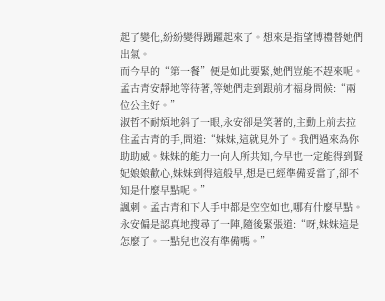起了變化,紛紛變得踴躍起來了。想來是指望博禮替她們出氣。
而今早的“第一餐”便是如此要緊,她們豈能不趕來呢。
孟古青安靜地等待著,等她們走到跟前才福身問候:“兩位公主好。”
淑哲不耐煩地斜了一眼,永安卻是笑著的,主動上前去拉住孟古青的手,問道:“妹妹,這就見外了。我們過來為你助助威。妹妹的能力一向人所共知,今早也一定能得到賢妃娘娘歡心,妹妹到得這般早,想是已經準備妥當了,卻不知是什麼早點呢。”
諷刺。孟古青和下人手中都是空空如也,哪有什麼早點。
永安偏是認真地搜尋了一陣,隨後緊張道:“呀,妹妹這是怎麼了。一點兒也沒有準備嗎。”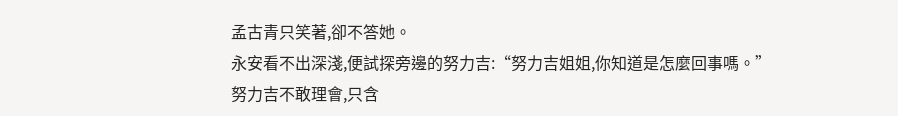孟古青只笑著,卻不答她。
永安看不出深淺,便試探旁邊的努力吉:“努力吉姐姐,你知道是怎麼回事嗎。”
努力吉不敢理會,只含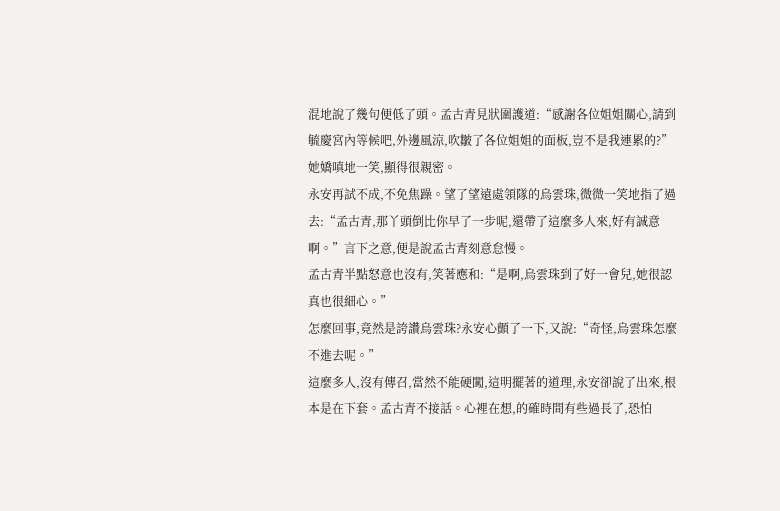混地說了幾句便低了頭。孟古青見狀圍護道:“感謝各位姐姐關心,請到毓慶宮內等候吧,外邊風涼,吹皺了各位姐姐的面板,豈不是我連累的?”她嬌嗔地一笑,顯得很親密。
永安再試不成,不免焦躁。望了望遠處領隊的烏雲珠,微微一笑地指了過去:“孟古青,那丫頭倒比你早了一步呢,還帶了這麼多人來,好有誠意啊。”言下之意,便是說孟古青刻意怠慢。
孟古青半點怒意也沒有,笑著應和:“是啊,烏雲珠到了好一會兒,她很認真也很細心。”
怎麼回事,竟然是誇讚烏雲珠?永安心顫了一下,又說:“奇怪,烏雲珠怎麼不進去呢。”
這麼多人,沒有傳召,當然不能硬闖,這明擺著的道理,永安卻說了出來,根本是在下套。孟古青不接話。心裡在想,的確時間有些過長了,恐怕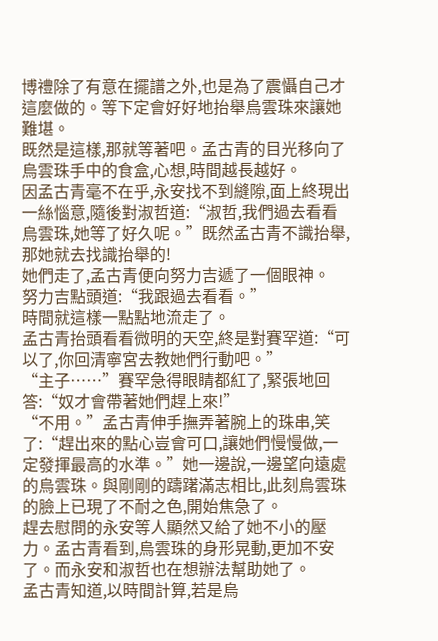博禮除了有意在擺譜之外,也是為了震懾自己才這麼做的。等下定會好好地抬舉烏雲珠來讓她難堪。
既然是這樣,那就等著吧。孟古青的目光移向了烏雲珠手中的食盒,心想,時間越長越好。
因孟古青毫不在乎,永安找不到縫隙,面上終現出一絲惱意,隨後對淑哲道:“淑哲,我們過去看看烏雲珠,她等了好久呢。”既然孟古青不識抬舉,那她就去找識抬舉的!
她們走了,孟古青便向努力吉遞了一個眼神。
努力吉點頭道:“我跟過去看看。”
時間就這樣一點點地流走了。
孟古青抬頭看看微明的天空,終是對賽罕道:“可以了,你回清寧宮去教她們行動吧。”
“主子……”賽罕急得眼睛都紅了,緊張地回答:“奴才會帶著她們趕上來!”
“不用。”孟古青伸手撫弄著腕上的珠串,笑了:“趕出來的點心豈會可口,讓她們慢慢做,一定發揮最高的水準。”她一邊說,一邊望向遠處的烏雲珠。與剛剛的躊躇滿志相比,此刻烏雲珠的臉上已現了不耐之色,開始焦急了。
趕去慰問的永安等人顯然又給了她不小的壓力。孟古青看到,烏雲珠的身形晃動,更加不安了。而永安和淑哲也在想辦法幫助她了。
孟古青知道,以時間計算,若是烏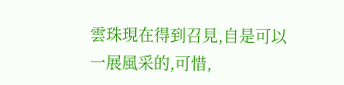雲珠現在得到召見,自是可以一展風采的,可惜,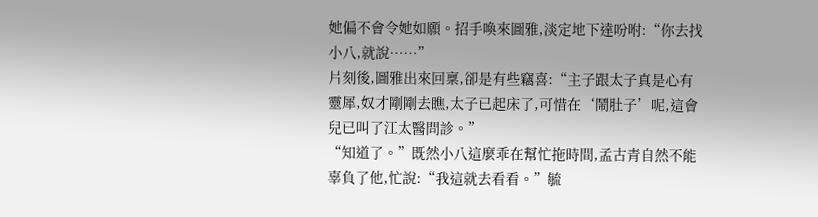她偏不會令她如願。招手喚來圖雅,淡定地下達吩咐:“你去找小八,就說……”
片刻後,圖雅出來回稟,卻是有些竊喜:“主子跟太子真是心有靈犀,奴才剛剛去瞧,太子已起床了,可惜在‘鬧肚子’呢,這會兒已叫了江太醫問診。”
“知道了。”既然小八這麼乖在幫忙拖時間,孟古青自然不能辜負了他,忙說:“我這就去看看。”毓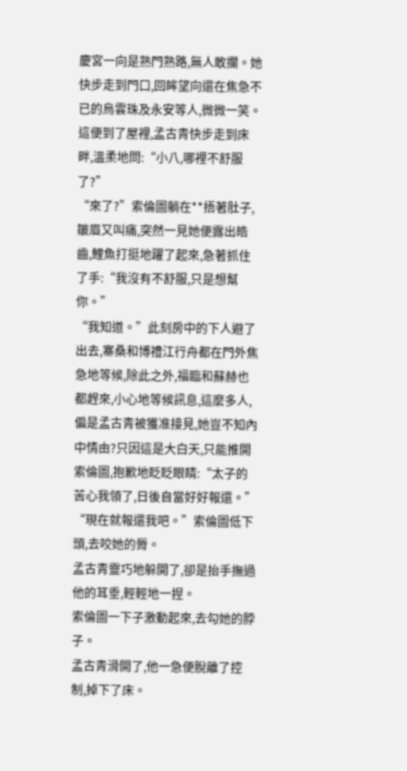慶宮一向是熟門熟路,無人敢攔。她快步走到門口,回眸望向還在焦急不已的烏雲珠及永安等人,微微一笑。
這便到了屋裡,孟古青快步走到床畔,溫柔地問:“小八,哪裡不舒服了?”
“來了?”索倫圖躺在**捂著肚子,皺眉又叫痛,突然一見她便露出皓齒,鯉魚打挺地躍了起來,急著抓住了手:“我沒有不舒服,只是想幫你。”
“我知道。”此刻房中的下人避了出去,寨桑和博禮江行舟都在門外焦急地等候,除此之外,福臨和蘇赫也都趕來,小心地等候訊息,這麼多人,偏是孟古青被獲准接見,她豈不知內中情由?只因這是大白天,只能推開索倫圖,抱歉地眨眨眼睛:“太子的苦心我領了,日後自當好好報還。”
“現在就報還我吧。”索倫圖低下頭,去咬她的脣。
孟古青靈巧地躲開了,卻是抬手撫過他的耳垂,輕輕地一捏。
索倫圖一下子激動起來,去勾她的脖子。
孟古青滑開了,他一急便脫離了控制,掉下了床。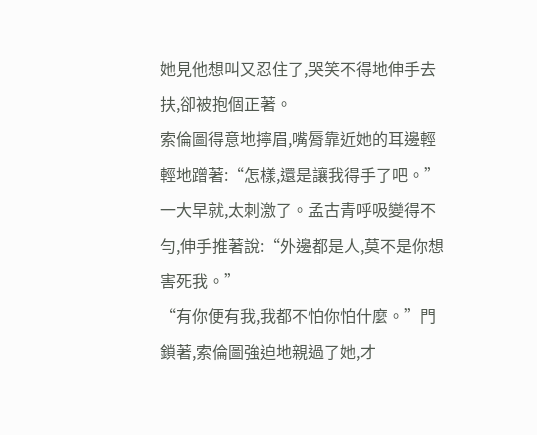她見他想叫又忍住了,哭笑不得地伸手去扶,卻被抱個正著。
索倫圖得意地擰眉,嘴脣靠近她的耳邊輕輕地蹭著:“怎樣,還是讓我得手了吧。”
一大早就,太刺激了。孟古青呼吸變得不勻,伸手推著說:“外邊都是人,莫不是你想害死我。”
“有你便有我,我都不怕你怕什麼。”門鎖著,索倫圖強迫地親過了她,才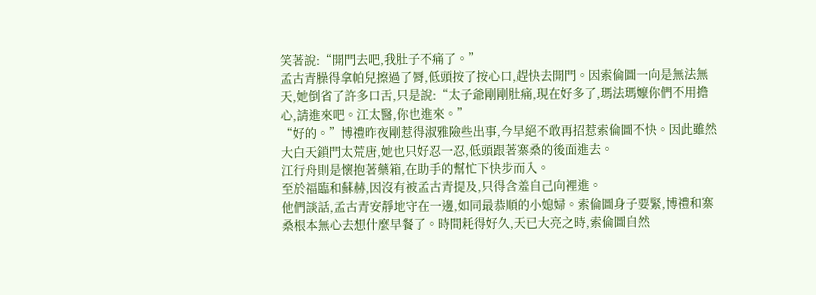笑著說:“開門去吧,我肚子不痛了。”
孟古青臊得拿帕兒擦過了脣,低頭按了按心口,趕快去開門。因索倫圖一向是無法無天,她倒省了許多口舌,只是說:“太子爺剛剛肚痛,現在好多了,瑪法瑪嬤你們不用擔心,請進來吧。江太醫,你也進來。”
“好的。”博禮昨夜剛惹得淑雅險些出事,今早絕不敢再招惹索倫圖不快。因此雖然大白天鎖門太荒唐,她也只好忍一忍,低頭跟著寨桑的後面進去。
江行舟則是懷抱著藥箱,在助手的幫忙下快步而入。
至於福臨和蘇赫,因沒有被孟古青提及,只得含羞自己向裡進。
他們談話,孟古青安靜地守在一邊,如同最恭順的小媳婦。索倫圖身子要緊,博禮和寨桑根本無心去想什麼早餐了。時間耗得好久,天已大亮之時,索倫圖自然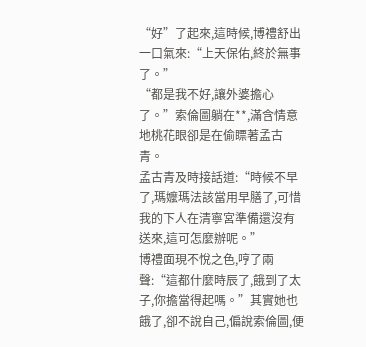“好”了起來,這時候,博禮舒出一口氣來:“上天保佑,終於無事了。”
“都是我不好,讓外婆擔心了。”索倫圖躺在**,滿含情意地桃花眼卻是在偷瞟著孟古青。
孟古青及時接話道:“時候不早了,瑪嬤瑪法該當用早膳了,可惜我的下人在清寧宮準備還沒有送來,這可怎麼辦呢。”
博禮面現不悅之色,哼了兩聲:“這都什麼時辰了,餓到了太子,你擔當得起嗎。”其實她也餓了,卻不說自己,偏說索倫圖,便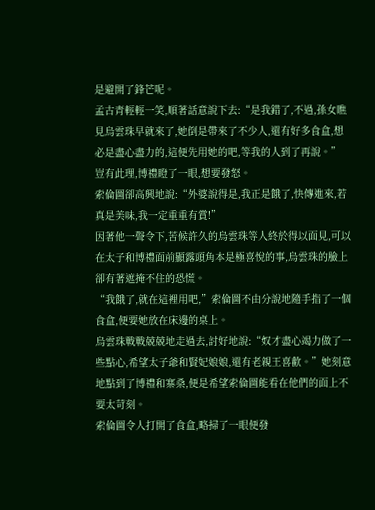是避開了鋒芒呢。
孟古青輕輕一笑,順著話意說下去:“是我錯了,不過,孫女瞧見烏雲珠早就來了,她倒是帶來了不少人,還有好多食盒,想必是盡心盡力的,這便先用她的吧,等我的人到了再說。”
豈有此理,博禮瞪了一眼,想要發怒。
索倫圖卻高興地說:“外婆說得是,我正是餓了,快傳進來,若真是美味,我一定重重有賞!”
因著他一聲令下,苦候許久的烏雲珠等人終於得以面見,可以在太子和博禮面前顯露頭角本是極喜悅的事,烏雲珠的臉上卻有著遮掩不住的恐慌。
“我餓了,就在這裡用吧,”索倫圖不由分說地隨手指了一個食盒,便要她放在床邊的桌上。
烏雲珠戰戰兢兢地走過去,討好地說:“奴才盡心竭力做了一些點心,希望太子爺和賢妃娘娘,還有老親王喜歡。”她刻意地點到了博禮和寨桑,便是希望索倫圖能看在他們的面上不要太苛刻。
索倫圖令人打開了食盒,略掃了一眼便發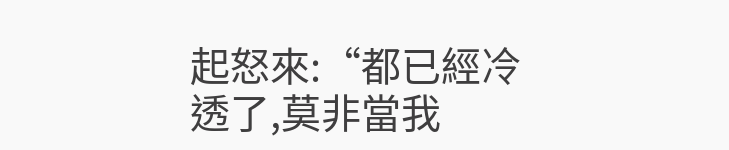起怒來:“都已經冷透了,莫非當我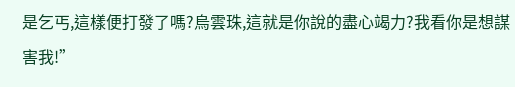是乞丐,這樣便打發了嗎?烏雲珠,這就是你說的盡心竭力?我看你是想謀害我!”